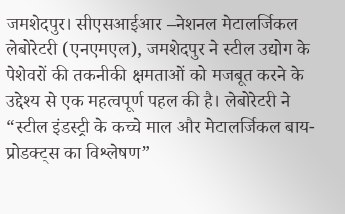जमशेदपुर। सीएसआईआर –नेशनल मेटालर्जिकल लेबोरेटरी (एनएमएल), जमशेदपुर ने स्टील उद्योग के पेशेवरों की तकनीकी क्षमताओं को मजबूत करने के उद्देश्य से एक महत्वपूर्ण पहल की है। लेबोरेटरी ने “स्टील इंडस्ट्री के कच्चे माल और मेटालर्जिकल बाय-प्रोडक्ट्स का विश्लेषण”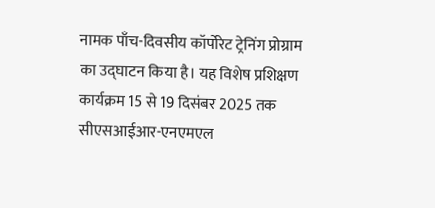नामक पाँच-दिवसीय कॉर्पोरेट ट्रेनिंग प्रोग्राम का उद्घाटन किया है। यह विशेष प्रशिक्षण कार्यक्रम 15 से 19 दिसंबर 2025 तक सीएसआईआर-एनएमएल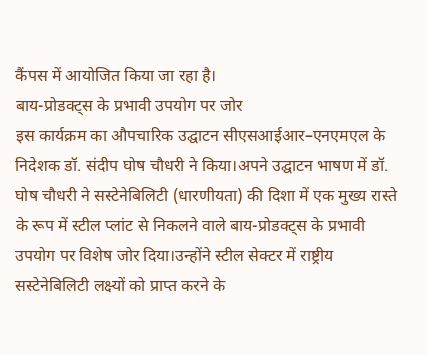कैंपस में आयोजित किया जा रहा है।
बाय-प्रोडक्ट्स के प्रभावी उपयोग पर जोर
इस कार्यक्रम का औपचारिक उद्घाटन सीएसआईआर–एनएमएल के निदेशक डॉ. संदीप घोष चौधरी ने किया।अपने उद्घाटन भाषण में डॉ. घोष चौधरी ने सस्टेनेबिलिटी (धारणीयता) की दिशा में एक मुख्य रास्ते के रूप में स्टील प्लांट से निकलने वाले बाय-प्रोडक्ट्स के प्रभावी उपयोग पर विशेष जोर दिया।उन्होंने स्टील सेक्टर में राष्ट्रीय सस्टेनेबिलिटी लक्ष्यों को प्राप्त करने के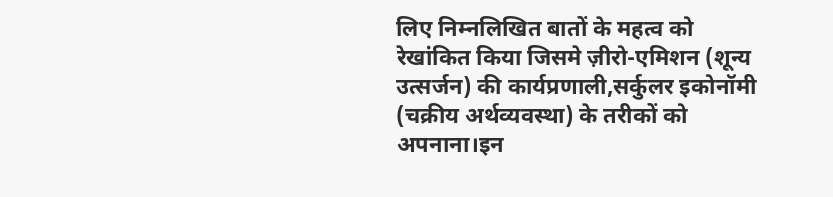लिए निम्नलिखित बातों के महत्व को रेखांकित किया जिसमे ज़ीरो-एमिशन (शून्य उत्सर्जन) की कार्यप्रणाली,सर्कुलर इकोनॉमी (चक्रीय अर्थव्यवस्था) के तरीकों को अपनाना।इन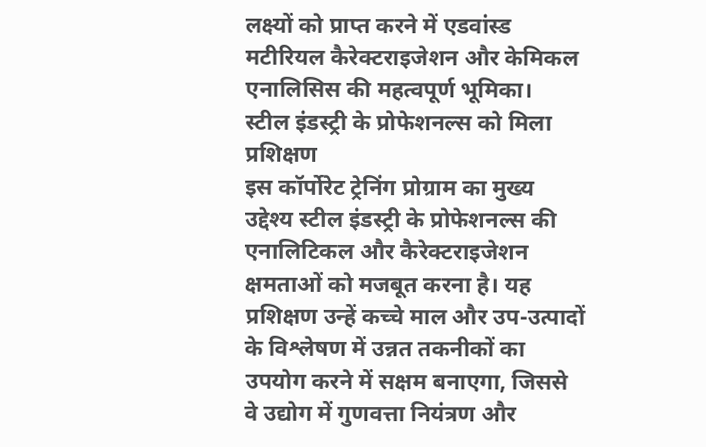लक्ष्यों को प्राप्त करने में एडवांस्ड मटीरियल कैरेक्टराइजेशन और केमिकल एनालिसिस की महत्वपूर्ण भूमिका।
स्टील इंडस्ट्री के प्रोफेशनल्स को मिला प्रशिक्षण
इस कॉर्पोरेट ट्रेनिंग प्रोग्राम का मुख्य उद्देश्य स्टील इंडस्ट्री के प्रोफेशनल्स की एनालिटिकल और कैरेक्टराइजेशन क्षमताओं को मजबूत करना है। यह प्रशिक्षण उन्हें कच्चे माल और उप-उत्पादों के विश्लेषण में उन्नत तकनीकों का उपयोग करने में सक्षम बनाएगा, जिससे वे उद्योग में गुणवत्ता नियंत्रण और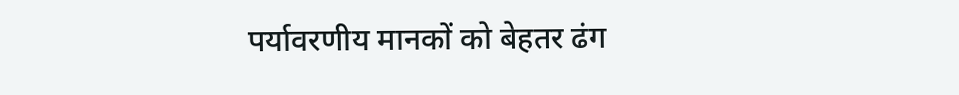पर्यावरणीय मानकों को बेहतर ढंग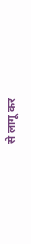से लागू कर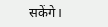सकेंगे।